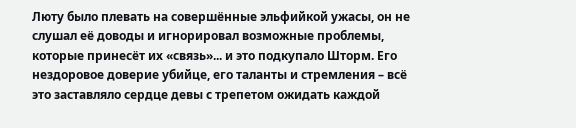Люту было плевать на совершённые эльфийкой ужасы, он не слушал её доводы и игнорировал возможные проблемы, которые принесёт их «связь»... и это подкупало Шторм. Его нездоровое доверие убийце, его таланты и стремления – всё это заставляло сердце девы с трепетом ожидать каждой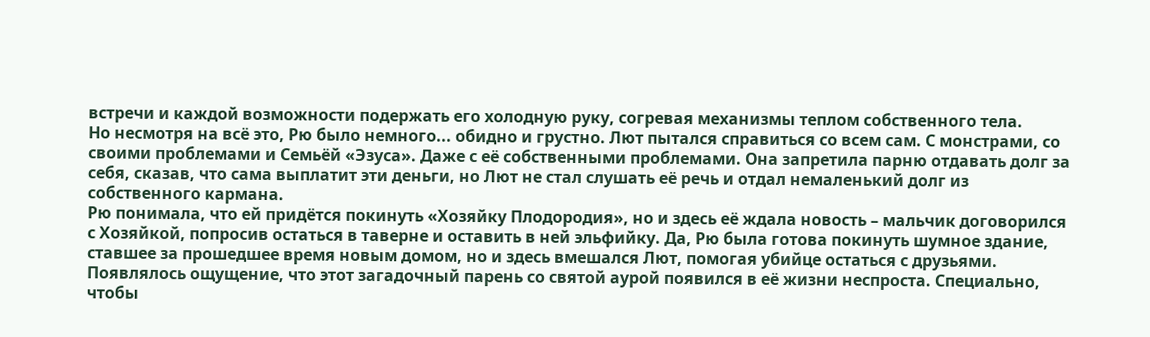встречи и каждой возможности подержать его холодную руку, согревая механизмы теплом собственного тела.
Но несмотря на всё это, Рю было немного... обидно и грустно. Лют пытался справиться со всем сам. С монстрами, со своими проблемами и Семьёй «Эзуса». Даже с её собственными проблемами. Она запретила парню отдавать долг за себя, сказав, что сама выплатит эти деньги, но Лют не стал слушать её речь и отдал немаленький долг из собственного кармана.
Рю понимала, что ей придётся покинуть «Хозяйку Плодородия», но и здесь её ждала новость – мальчик договорился с Хозяйкой, попросив остаться в таверне и оставить в ней эльфийку. Да, Рю была готова покинуть шумное здание, ставшее за прошедшее время новым домом, но и здесь вмешался Лют, помогая убийце остаться с друзьями.
Появлялось ощущение, что этот загадочный парень со святой аурой появился в её жизни неспроста. Специально, чтобы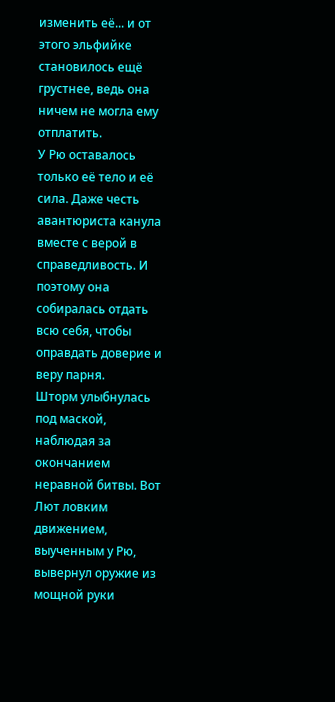изменить её... и от этого эльфийке становилось ещё грустнее, ведь она ничем не могла ему отплатить.
У Рю оставалось только её тело и её сила. Даже честь авантюриста канула вместе с верой в справедливость. И поэтому она собиралась отдать всю себя, чтобы оправдать доверие и веру парня.
Шторм улыбнулась под маской, наблюдая за окончанием неравной битвы. Вот Лют ловким движением, выученным у Рю, вывернул оружие из мощной руки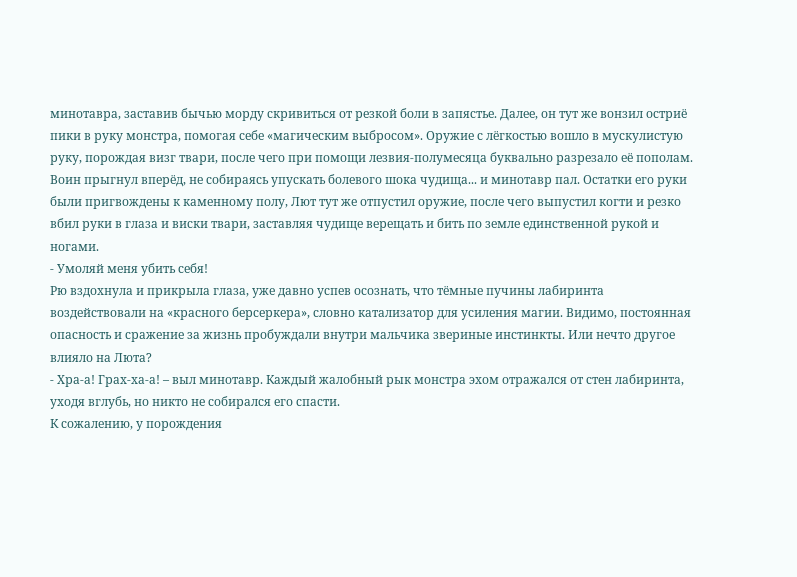минотавра, заставив бычью морду скривиться от резкой боли в запястье. Далее, он тут же вонзил остриё пики в руку монстра, помогая себе «магическим выбросом». Оружие с лёгкостью вошло в мускулистую руку, порождая визг твари, после чего при помощи лезвия-полумесяца буквально разрезало её пополам.
Воин прыгнул вперёд, не собираясь упускать болевого шока чудища... и минотавр пал. Остатки его руки были пригвождены к каменному полу, Лют тут же отпустил оружие, после чего выпустил когти и резко вбил руки в глаза и виски твари, заставляя чудище верещать и бить по земле единственной рукой и ногами.
- Умоляй меня убить себя!
Рю вздохнула и прикрыла глаза, уже давно успев осознать, что тёмные пучины лабиринта воздействовали на «красного берсеркера», словно катализатор для усиления магии. Видимо, постоянная опасность и сражение за жизнь пробуждали внутри мальчика звериные инстинкты. Или нечто другое влияло на Люта?
- Хра-а! Грах-ха-а! – выл минотавр. Каждый жалобный рык монстра эхом отражался от стен лабиринта, уходя вглубь, но никто не собирался его спасти.
К сожалению, у порождения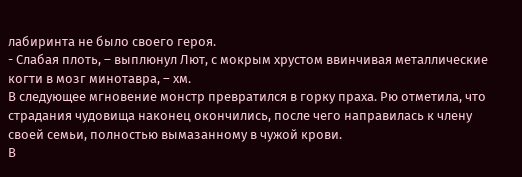лабиринта не было своего героя.
- Слабая плоть, – выплюнул Лют, с мокрым хрустом ввинчивая металлические когти в мозг минотавра, – хм.
В следующее мгновение монстр превратился в горку праха. Рю отметила, что страдания чудовища наконец окончились, после чего направилась к члену своей семьи, полностью вымазанному в чужой крови.
В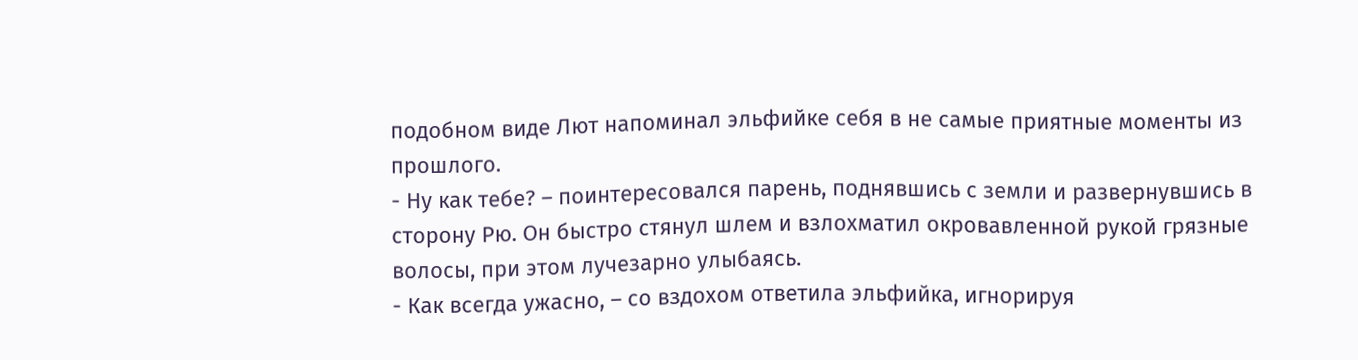подобном виде Лют напоминал эльфийке себя в не самые приятные моменты из прошлого.
- Ну как тебе? – поинтересовался парень, поднявшись с земли и развернувшись в сторону Рю. Он быстро стянул шлем и взлохматил окровавленной рукой грязные волосы, при этом лучезарно улыбаясь.
- Как всегда ужасно, – со вздохом ответила эльфийка, игнорируя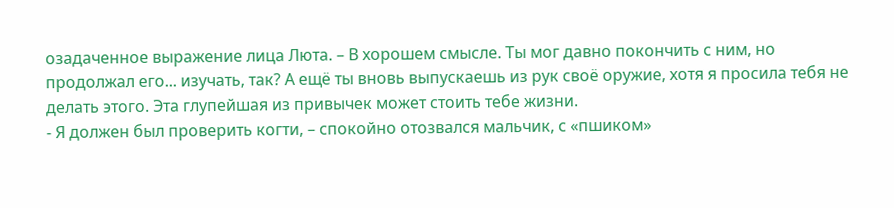озадаченное выражение лица Люта. – В хорошем смысле. Ты мог давно покончить с ним, но продолжал его... изучать, так? А ещё ты вновь выпускаешь из рук своё оружие, хотя я просила тебя не делать этого. Эта глупейшая из привычек может стоить тебе жизни.
- Я должен был проверить когти, – спокойно отозвался мальчик, с «пшиком»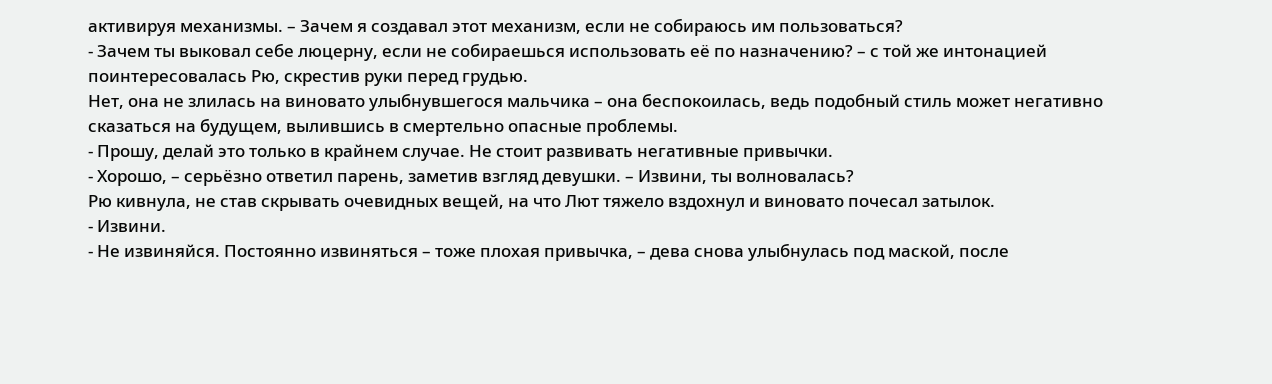активируя механизмы. – Зачем я создавал этот механизм, если не собираюсь им пользоваться?
- Зачем ты выковал себе люцерну, если не собираешься использовать её по назначению? – с той же интонацией поинтересовалась Рю, скрестив руки перед грудью.
Нет, она не злилась на виновато улыбнувшегося мальчика – она беспокоилась, ведь подобный стиль может негативно сказаться на будущем, вылившись в смертельно опасные проблемы.
- Прошу, делай это только в крайнем случае. Не стоит развивать негативные привычки.
- Хорошо, – серьёзно ответил парень, заметив взгляд девушки. – Извини, ты волновалась?
Рю кивнула, не став скрывать очевидных вещей, на что Лют тяжело вздохнул и виновато почесал затылок.
- Извини.
- Не извиняйся. Постоянно извиняться – тоже плохая привычка, – дева снова улыбнулась под маской, после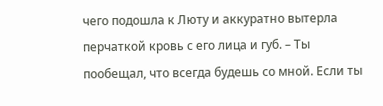чего подошла к Люту и аккуратно вытерла перчаткой кровь с его лица и губ. – Ты пообещал, что всегда будешь со мной. Если ты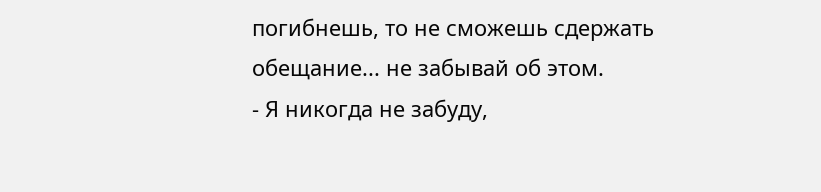погибнешь, то не сможешь сдержать обещание... не забывай об этом.
- Я никогда не забуду,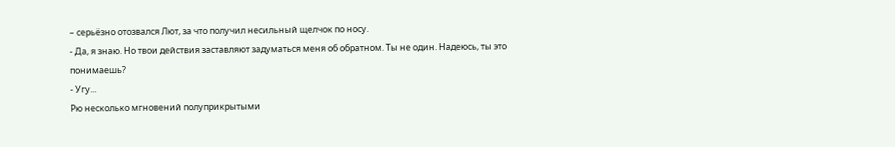– серьёзно отозвался Лют, за что получил несильный щелчок по носу.
- Да, я знаю. Но твои действия заставляют задуматься меня об обратном. Ты не один. Надеюсь, ты это понимаешь?
- Угу...
Рю несколько мгновений полуприкрытыми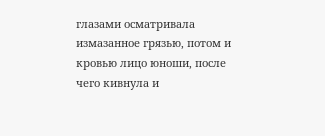глазами осматривала измазанное грязью, потом и кровью лицо юноши, после чего кивнула и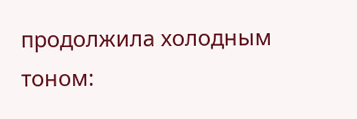продолжила холодным тоном: